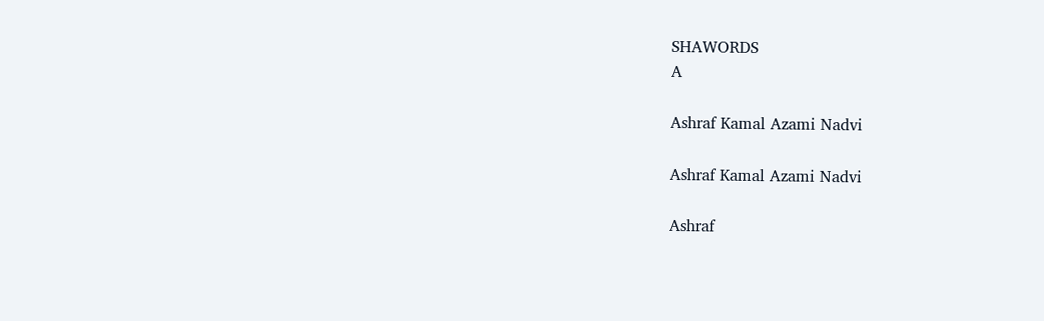SHAWORDS
A

Ashraf Kamal Azami Nadvi

Ashraf Kamal Azami Nadvi

Ashraf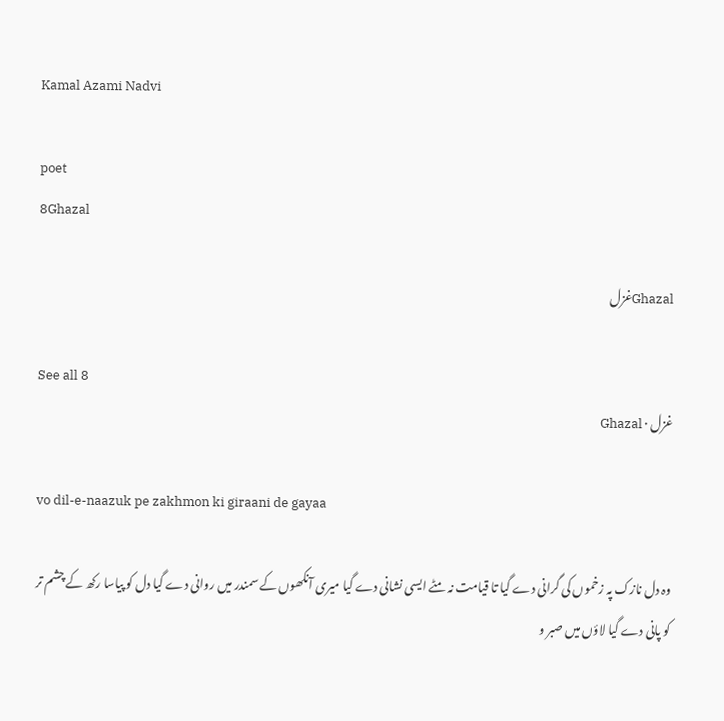Kamal Azami Nadvi

poet
8Ghazal

Ghazalغزل

See all 8
غزل · Ghazal

vo dil-e-naazuk pe zakhmon ki giraani de gayaa

وہ دل نازک پہ زخموں کی گرانی دے گیا تا قیامت نہ مٹے ایسی نشانی دے گیا میری آنکھوں کے سمندر میں روانی دے گیا دل کو پیاسا رکھ کے چشم تر کو پانی دے گیا لاؤں میں صبر و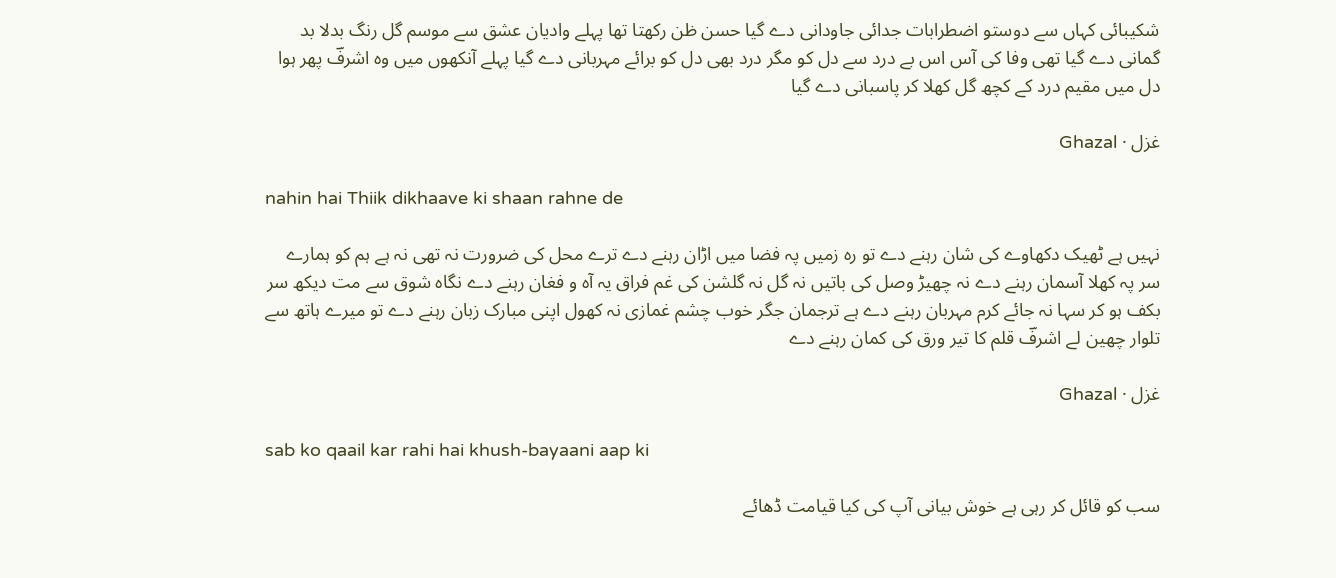شکیبائی کہاں سے دوستو اضطرابات جدائی جاودانی دے گیا حسن ظن رکھتا تھا پہلے وادیان عشق سے موسم گل رنگ بدلا بد گمانی دے گیا تھی وفا کی آس اس بے درد سے دل کو مگر درد بھی دل کو برائے مہربانی دے گیا پہلے آنکھوں میں وہ اشرفؔ پھر ہوا دل میں مقیم درد کے کچھ گل کھلا کر پاسبانی دے گیا

غزل · Ghazal

nahin hai Thiik dikhaave ki shaan rahne de

نہیں ہے ٹھیک دکھاوے کی شان رہنے دے تو رہ زمیں پہ فضا میں اڑان رہنے دے ترے محل کی ضرورت نہ تھی نہ ہے ہم کو ہمارے سر پہ کھلا آسمان رہنے دے نہ چھیڑ وصل کی باتیں نہ گل نہ گلشن کی غم فراق یہ آہ و فغان رہنے دے نگاہ شوق سے مت دیکھ سر بکف ہو کر سہا نہ جائے کرم مہربان رہنے دے ہے ترجمان جگر خوب چشم غمازی نہ کھول اپنی مبارک زبان رہنے دے تو میرے ہاتھ سے تلوار چھین لے اشرفؔ قلم کا تیر ورق کی کمان رہنے دے

غزل · Ghazal

sab ko qaail kar rahi hai khush-bayaani aap ki

سب کو قائل کر رہی ہے خوش بیانی آپ کی کیا قیامت ڈھائے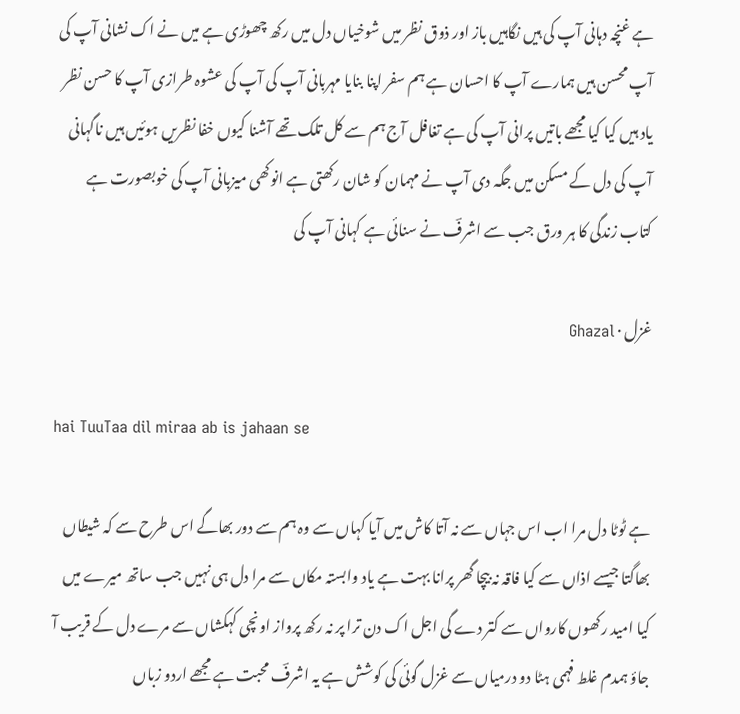ہے غنچہ دہانی آپ کی ہیں نگاہیں باز اور ذوق نظر میں شوخیاں دل میں رکھ چھوڑی ہے میں نے اک نشانی آپ کی آپ محسن ہیں ہمارے آپ کا احسان ہے ہم سفر اپنا بنایا مہربانی آپ کی آپ کی عشوہ طرازی آپ کا حسن نظر یاد ہیں کیا کیا مجھے باتیں پرانی آپ کی ہے تغافل آج ہم سے کل تلک تھے آشنا کیوں خفا نظریں ہوئیں ہیں ناگہانی آپ کی دل کے مسکن میں جگہ دی آپ نے مہمان کو شان رکھتی ہے انوکھی میزبانی آپ کی خوبصورت ہے کتاب زندگی کا ہر ورق جب سے اشرفؔ نے سنائی ہے کہانی آپ کی

غزل · Ghazal

hai TuuTaa dil miraa ab is jahaan se

ہے ٹوٹا دل مرا اب اس جہاں سے نہ آتا کاش میں آیا کہاں سے وہ ہم سے دور بھاگے اس طرح سے کہ شیطاں بھاگتا جیسے اذاں سے کیا فاقہ نہ بیچا گھر پرانا بہت ہے یاد وابستہ مکاں سے مرا دل ہی نہیں جب ساتھ میرے میں کیا امید رکھوں کارواں سے کتر دے گی اجل اک دن ترا پر نہ رکھ پرواز اونچی کہکشاں سے مرے دل کے قریب آ جاؤ ہمدم غلط فہمی ہٹا دو درمیاں سے غزل گوئی کی کوشش ہے یہ اشرفؔ محبت ہے مجھے اردو زباں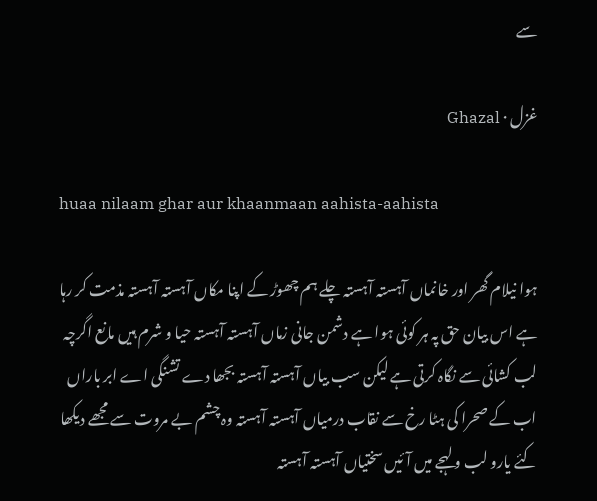سے

غزل · Ghazal

huaa nilaam ghar aur khaanmaan aahista-aahista

ہوا نیلام گھر اور خانماں آہستہ آہستہ چلے ہم چھوڑ کے اپنا مکاں آہستہ آہستہ مذمت کر رہا ہے اس بیان حق پہ ہر کوئی ہوا ہے دشمن جانی زماں آہستہ آہستہ حیا و شرم ہیں مانع اگرچہ لب کشائی سے نگاہ کرتی ہے لیکن سب بیاں آہستہ آہستہ بجھا دے تشنگی اے ابر باراں اب کے صحرا کی ہٹا رخ سے نقاب درمیاں آہستہ آہستہ وہ چشم بے مروت سے مجھے دیکھا کئے یارو لب و لہجے میں آئیں سختیاں آہستہ آہستہ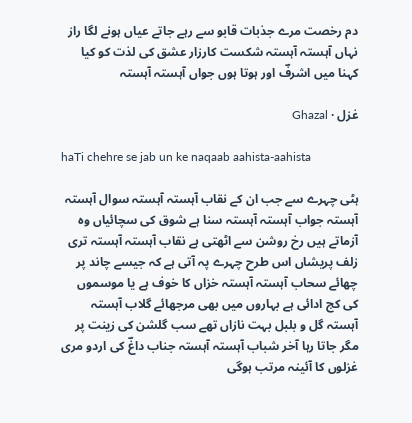دم رخصت مرے جذبات قابو سے رہے جاتے عیاں ہونے لگا راز نہاں آہستہ آہستہ شکست کارزار عشق کی لذت کو کیا کہنا میں اشرفؔ اور ہوتا ہوں جواں آہستہ آہستہ

غزل · Ghazal

haTi chehre se jab un ke naqaab aahista-aahista

ہٹی چہرے سے جب ان کے نقاب آہستہ آہستہ سوال آہستہ آہستہ جواب آہستہ آہستہ سنا ہے شوق کی سچائیاں وہ آزماتے ہیں رخ روشن سے اٹھتی ہے نقاب آہستہ آہستہ تری زلف پریشاں اس طرح چہرے پہ آتی ہے کہ جیسے چاند پر چھائے سحاب آہستہ آہستہ خزاں کا خوف ہے یا موسموں کی کج ادائی ہے بہاروں میں بھی مرجھائے گلاب آہستہ آہستہ گل و بلبل بہت نازاں تھے سب گلشن کی زینت پر مگر جاتا رہا آخر شباب آہستہ آہستہ جناب داغؔ کی اردو مری غزلوں کا آئینہ مرتب ہوگی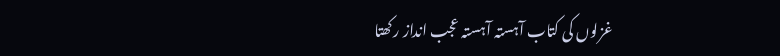غزلوں کی کتاب آہستہ آہستہ عجب انداز رکھتا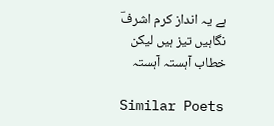ہے یہ انداز کرم اشرفؔ نگاہیں تیز ہیں لیکن خطاب آہستہ آہستہ

Similar Poets